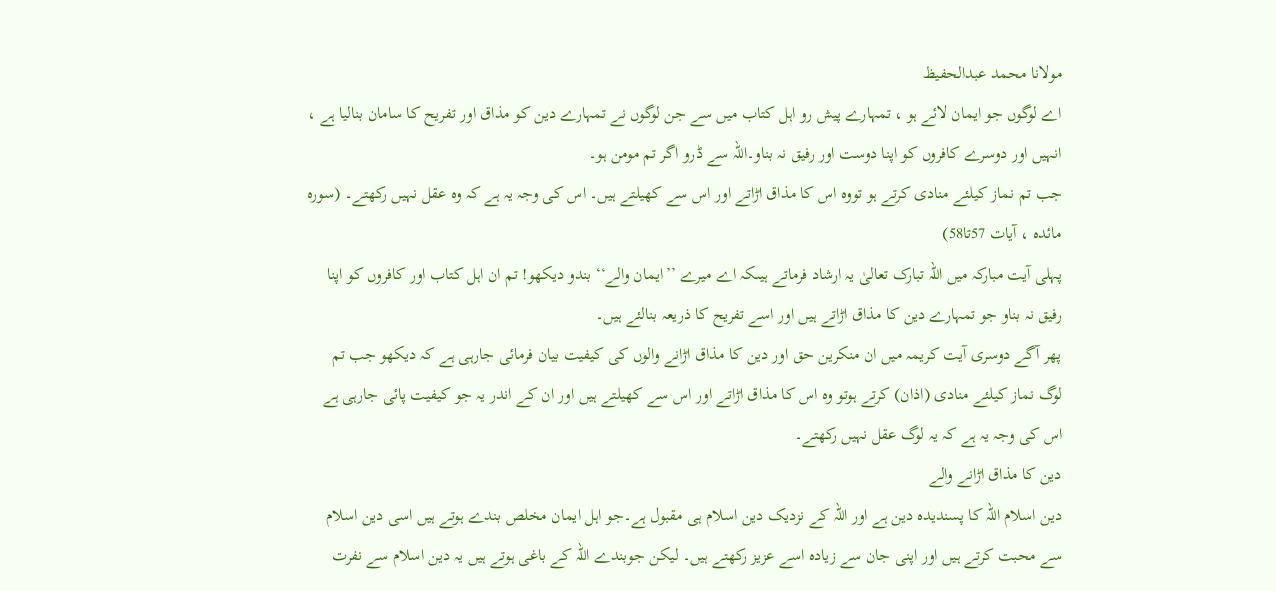مولانا محمد عبدالحفیظ
اے لوگوں جو ایمان لائے ہو ، تمہارے پیش رو اہل کتاب میں سے جن لوگوں نے تمہارے دین کو مذاق اور تفریح کا سامان بنالیا ہے ، انہیں اور دوسرے کافروں کو اپنا دوست اور رفیق نہ بناو۔اللہ سے ڈرو اگر تم مومن ہو۔
جب تم نماز کیلئے منادی کرتے ہو تووہ اس کا مذاق اڑاتے اور اس سے کھیلتے ہیں۔ اس کی وجہ یہ ہے کہ وہ عقل نہیں رکھتے۔ (سورہ مائدہ ، آیات 57تا58)
پہلی آیت مبارکہ میں اللہ تبارک تعالیٰ یہ ارشاد فرماتے ہیںکہ اے میرے ’’ایمان والے‘‘ بندو دیکھو! تم ان اہل کتاب اور کافروں کو اپنا رفیق نہ بناو جو تمہارے دین کا مذاق اڑاتے ہیں اور اسے تفریح کا ذریعہ بنالئے ہیں۔
پھر آگے دوسری آیت کریمہ میں ان منکرین حق اور دین کا مذاق اڑانے والوں کی کیفیت بیان فرمائی جارہی ہے کہ دیکھو جب تم لوگ نماز کیلئے منادی (اذان) کرتے ہوتو وہ اس کا مذاق اڑاتے اور اس سے کھیلتے ہیں اور ان کے اندر یہ جو کیفیت پائی جارہی ہے اس کی وجہ یہ ہے کہ یہ لوگ عقل نہیں رکھتے۔
دین کا مذاق اڑانے والے
دین اسلام اللہ کا پسندیدہ دین ہے اور اللہ کے نزدیک دین اسلام ہی مقبول ہے۔جو اہل ایمان مخلص بندے ہوتے ہیں اسی دین اسلام سے محبت کرتے ہیں اور اپنی جان سے زیادہ اسے عزیز رکھتے ہیں۔ لیکن جوبندے اللہ کے باغی ہوتے ہیں یہ دین اسلام سے نفرت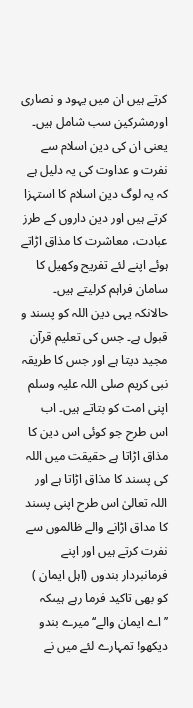کرتے ہیں ان میں یہود و نصاری اورمشرکین سب شامل ہیں۔ یعنی ان کی دین اسلام سے نفرت و عداوت کی یہ دلیل ہے کہ یہ لوگ دین اسلام کا استہزا کرتے ہیں اور دین داروں کے طرز عبادت، معاشرت کا مذاق اڑاتے ہوئے اپنے لئے تفریح وکھیل کا سامان فراہم کرلیتے ہیں۔ حالانکہ یہی دین اللہ کو پسند و قبول ہے۔ جس کی تعلیم قرآن مجید دیتا ہے اور جس کا طریقہ نبی کریم صلی اللہ علیہ وسلم اپنی امت کو بتاتے ہیں۔ اب اس طرح جو کوئی اس دین کا مذاق اڑاتا ہے حقیقت میں اللہ کی پسند کا مذاق اڑاتا ہے اور اللہ تعالیٰ اس طرح اپنی پسند کا مداق اڑانے والے ظالموں سے نفرت کرتے ہیں اور اپنے فرمانبردار بندوں (اہل ایمان ) کو بھی تاکید فرما رہے ہیںکہ ’’اے ایمان والے‘‘میرے بندو دیکھو! تمہارے لئے میں نے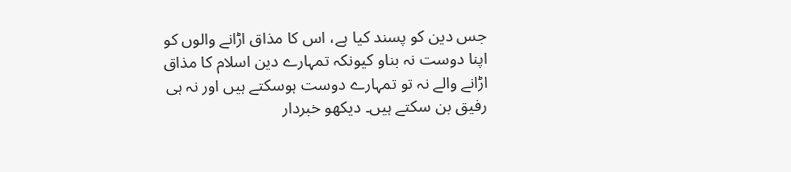جس دین کو پسند کیا ہے، اس کا مذاق اڑانے والوں کو اپنا دوست نہ بناو کیونکہ تمہارے دین اسلام کا مذاق اڑانے والے نہ تو تمہارے دوست ہوسکتے ہیں اور نہ ہی رفیق بن سکتے ہیں۔ دیکھو خبردار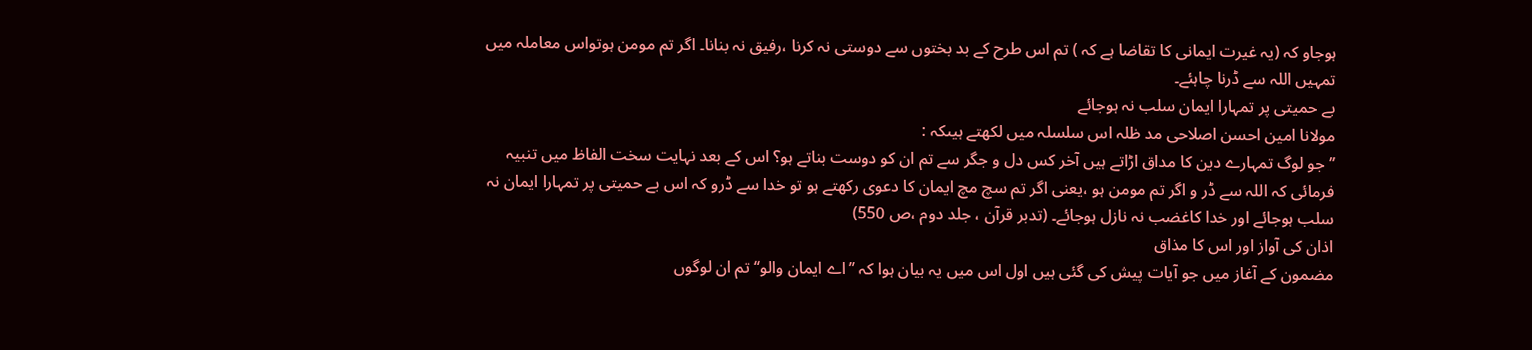ہوجاو کہ (یہ غیرت ایمانی کا تقاضا ہے کہ ) تم اس طرح کے بد بختوں سے دوستی نہ کرنا ،رفیق نہ بنانا۔ اگر تم مومن ہوتواس معاملہ میں تمہیں اللہ سے ڈرنا چاہئے۔
بے حمیتی پر تمہارا ایمان سلب نہ ہوجائے
مولانا امین احسن اصلاحی مد ظلہ اس سلسلہ میں لکھتے ہیںکہ :
’’جو لوگ تمہارے دین کا مداق اڑاتے ہیں آخر کس دل و جگر سے تم ان کو دوست بناتے ہو؟ اس کے بعد نہایت سخت الفاظ میں تنبیہ فرمائی کہ اللہ سے ڈر و اگر تم مومن ہو ،یعنی اگر تم سچ مچ ایمان کا دعوی رکھتے ہو تو خدا سے ڈرو کہ اس بے حمیتی پر تمہارا ایمان نہ سلب ہوجائے اور خدا کاغضب نہ نازل ہوجائے۔ (تدبر قرآن ، جلد دوم ،ص 550)
اذان کی آواز اور اس کا مذاق
مضمون کے آغاز میں جو آیات پیش کی گئی ہیں اول اس میں یہ بیان ہوا کہ ’’اے ایمان والو‘‘ تم ان لوگوں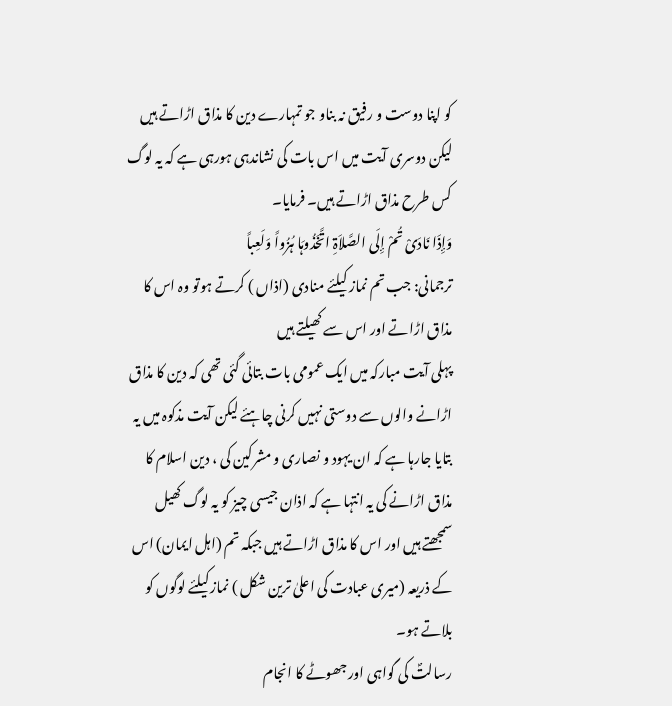کو اپنا دوست و رفیق نہ بناو جو تمہارے دین کا مذاق اڑاتے ہیں لیکن دوسری آیت میں اس بات کی نشاندہی ہورہی ہے کہ یہ لوگ کس طرح مذاق اڑاتے ہیں۔ فرمایا۔
وَإِذَا نَادَیْ تُمْ إِلَی الصَّلاَۃِ اتَّخَذُوہَا ہُزُواً وَلَعِباً
ترجمانی: جب تم نماز کیلئے منادی (اذاں ) کرتے ہوتو وہ اس کا مذاق اڑاتے اور اس سے کھیلتے ہیں
پہلی آیت مبارکہ میں ایک عمومی بات بتائی گئی تھی کہ دین کا مذاق اڑانے والوں سے دوستی نہیں کرنی چاہئے لیکن آیت مذکوہ میں یہ بتایا جارہا ہے کہ ان یہود و نصاری و مشرکین کی ، دین اسلام کا مذاق اڑانے کی یہ انتہا ہے کہ اذان جیسی چیز کو یہ لوگ کھیل سمجھتے ہیں اور اس کا مذاق اڑاتے ہیں جبکہ تم (اہل ایمان) اس کے ذریعہ (میری عبادت کی اعلیٰ ترین شکل ) نماز کیلئے لوگوں کو بلاتے ہو۔
رسالتؐ کی گواہی اور جھوٹے کا انجام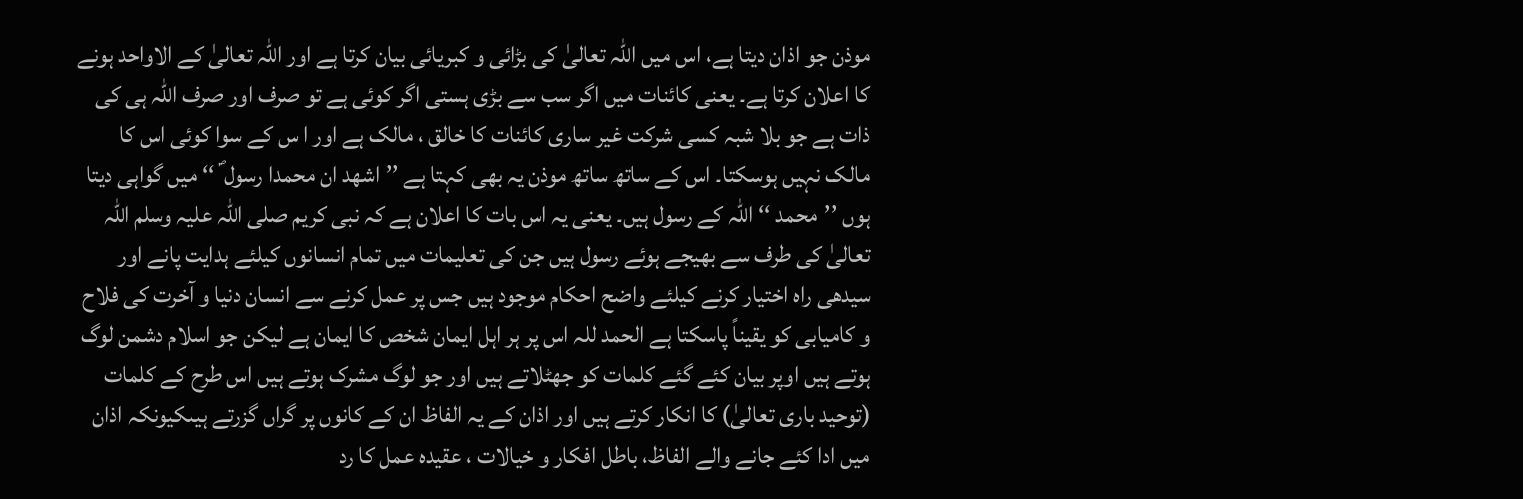موذن جو اذان دیتا ہے، اس میں اللہ تعالیٰ کی بڑائی و کبریائی بیان کرتا ہے اور اللہ تعالیٰ کے الاواحد ہونے کا اعلان کرتا ہے۔ یعنی کائنات میں اگر سب سے بڑی ہستی اگر کوئی ہے تو صرف اور صرف اللہ ہی کی ذات ہے جو بلا شبہ کسی شرکت غیر ساری کائنات کا خالق ، مالک ہے اور ا س کے سوا کوئی اس کا مالک نہیں ہوسکتا۔ اس کے ساتھ ساتھ موذن یہ بھی کہتا ہے ’’اشھد ان محمدا رسول ؐ ‘‘ میں گواہی دیتا ہوں ’’محمد ‘‘ اللہ کے رسول ہیں۔ یعنی یہ اس بات کا اعلان ہے کہ نبی کریم صلی اللہ علیہ وسلم اللہ تعالیٰ کی طرف سے بھیجے ہوئے رسول ہیں جن کی تعلیمات میں تمام انسانوں کیلئے ہدایت پانے اور سیدھی راہ اختیار کرنے کیلئے واضح احکام موجود ہیں جس پر عمل کرنے سے انسان دنیا و آخرت کی فلاح و کامیابی کو یقیناً پاسکتا ہے الحمد للہ اس پر ہر اہل ایمان شخص کا ایمان ہے لیکن جو اسلام دشمن لوگ ہوتے ہیں اوپر بیان کئے گئے کلمات کو جھٹلاتے ہیں اور جو لوگ مشرک ہوتے ہیں اس طرح کے کلمات (توحید باری تعالیٰ) کا انکار کرتے ہیں اور اذان کے یہ الفاظ ان کے کانوں پر گراں گزرتے ہیںکیونکہ اذان میں ادا کئے جانے والے الفاظ، باطل افکار و خیالات ، عقیدہ عمل کا رد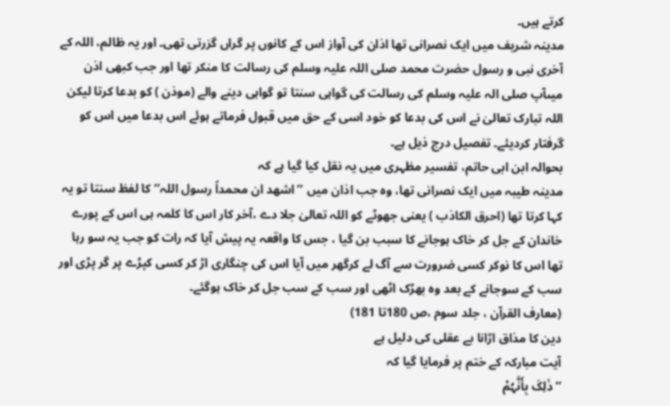کرتے ہیں۔
مدینہ شریف میں ایک نصرانی تھا اذان کی آواز اس کے کانوں پر گراں گزرتی تھی۔ اور یہ ظالم، اللہ کے آخری نبی و رسول حضرت محمد صلی اللہ علیہ وسلم کی رسالت کا منکر تھا اور جب کبھی اذن میںآپ صلی الہ علیہ وسلم کی رسالت کی گواہی سنتا تو گواہی دینے والے (موذن ) کو بدعا کرتا لیکن اللہ تبارک تعالیٰ نے اس کی بدعا کو خود اسی کے حق میں قبول فرماتے ہوئے اس بدعا میں اس کو گرفتار کردیئے۔ تفصیل درج ذیل ہے۔
بحوالہ ابن ابی حاتم، تفسیر مظہری میں یہ نقل کیا گیا ہے کہ
مدینہ طیبہ میں ایک نصرانی تھا، وہ جب اذان میں ’’اشھد ان محمداً رسول اللہ‘‘ کا لفظ سنتا تو یہ کہا کرتا تھا (احرق الکاذب ) یعنی جھوٹے کو اللہ تعالیٰ جلا دے ،آخر کار اس کا کلمہ ہی اس کے پورے خاندان کے جل کر خاک ہوجانے کا سبب بن گیا ، جس کا واقعہ یہ پیش آیا کہ رات کو جب یہ سو رہا تھا اس کا نوکر کسی ضرورت سے آگ لے کرگھر میں آیا اس کی چنگاری اڑ کر کسی کپڑے پر گر پڑی اور سب کے سوجانے کے بعد وہ بھڑک اٹھی اور سب کے سب جل کر خاک ہوگئے۔
(معارف القرآن ، جلد سوم ،ص 180تا 181)
دین کا مذاق اڑانا بے عقلی کی دلیل ہے
آیت مبارکہ کے ختم پر فرمایا گیا کہ
’’ذَلِکَ بِأَنَّہُمْ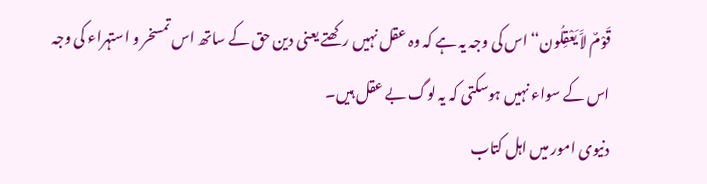قَوْمٌ لاَّ یَعْقِلُون‘‘اس کی وجہ یہ ہے کہ وہ عقل نہیں رکھتے یعنی دین حق کے ساتھ اس تمسخر و استہراء کی وجہ اس کے سواء نہیں ہوسکتی کہ یہ لوگ بے عقل ہیں۔
دنیوی امور میں اہل کتاب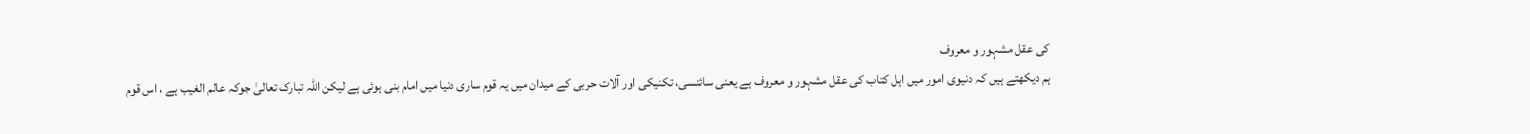کی عقل مشہور و معروف
ہم دیکھتے ہیں کہ دنیوی امور میں اہل کتاب کی عقل مشہور و معروف ہے یعنی سائنسی، تکنیکی اور آلات حربی کے میدان میں یہ قوم ساری دنیا میں امام بنی ہوئی ہے لیکن اللہ تبارک تعالیٰ جوکہ عالم الغیب ہے ، اس قوم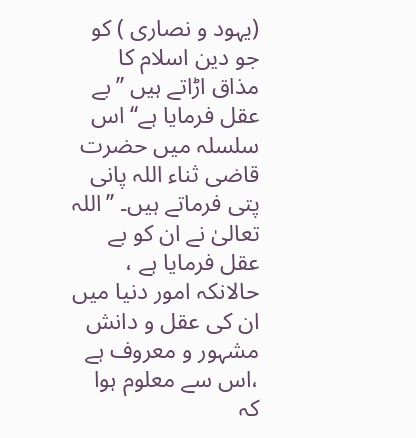(یہود و نصاری ) کو جو دین اسلام کا مذاق اڑاتے ہیں ’’بے عقل فرمایا ہے‘‘ اس سلسلہ میں حضرت قاضی ثناء اللہ پانی پتی فرماتے ہیں۔ ’’اللہ تعالیٰ نے ان کو بے عقل فرمایا ہے ، حالانکہ امور دنیا میں ان کی عقل و دانش مشہور و معروف ہے ،اس سے معلوم ہوا کہ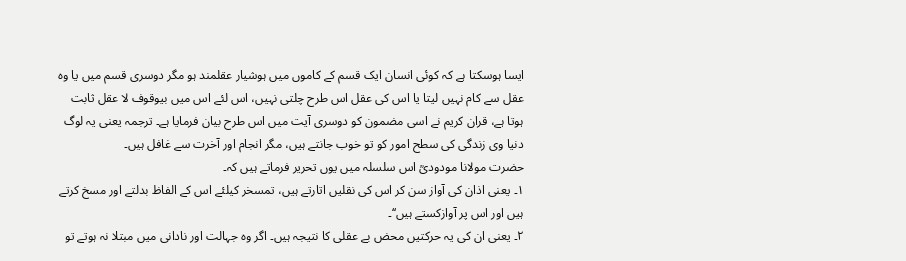ایسا ہوسکتا ہے کہ کوئی انسان ایک قسم کے کاموں میں ہوشیار عقلمند ہو مگر دوسری قسم میں یا وہ عقل سے کام نہیں لیتا یا اس کی عقل اس طرح چلتی نہیں، اس لئے اس میں بیوقوف لا عقل ثابت ہوتا ہے، قران کریم نے اسی مضمون کو دوسری آیت میں اس طرح بیان فرمایا ہے۔ ترجمہ یعنی یہ لوگ دنیا وی زندگی کی سطح امور کو تو خوب جانتے ہیں، مگر انجام اور آخرت سے غافل ہیں۔
حضرت مولانا مودودیؒ اس سلسلہ میں یوں تحریر فرماتے ہیں کہ۔
۱۔ یعنی اذان کی آواز سن کر اس کی نقلیں اتارتے ہیں، تمسخر کیلئے اس کے الفاظ بدلتے اور مسخ کرتے ہیں اور اس پر آوازکستے ہیں‘‘۔
۲۔ یعنی ان کی یہ حرکتیں محض بے عقلی کا نتیجہ ہیں۔ اگر وہ جہالت اور نادانی میں مبتلا نہ ہوتے تو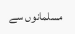مسلمانوں سے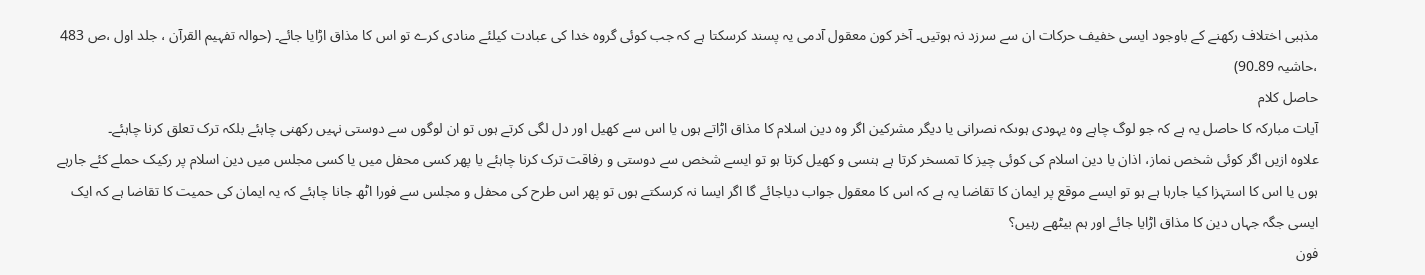مذہبی اختلاف رکھنے کے باوجود ایسی خفیف حرکات ان سے سرزد نہ ہوتیں۔ آخر کون معقول آدمی یہ پسند کرسکتا ہے کہ جب کوئی گروہ خدا کی عبادت کیلئے منادی کرے تو اس کا مذاق اڑایا جائے۔ (حوالہ تفہیم القرآن ، جلد اول ،ص 483 ،حاشیہ 89۔90)
حاصل کلام
آیات مبارکہ کا حاصل یہ ہے کہ جو لوگ چاہے وہ یہودی ہوںکہ نصرانی یا دیگر مشرکین اگر وہ دین اسلام کا مذاق اڑاتے ہوں یا اس سے کھیل اور دل لگی کرتے ہوں تو ان لوگوں سے دوستی نہیں رکھنی چاہئے بلکہ ترک تعلق کرنا چاہئے۔
علاوہ ازیں اگر کوئی شخص نماز، اذان یا دین اسلام کی کوئی چیز کا تمسخر کرتا ہے ہنسی و کھیل کرتا ہو تو ایسے شخص سے دوستی و رفاقت ترک کرنا چاہئے یا پھر کسی محفل میں یا کسی مجلس میں دین اسلام پر رکیک حملے کئے جارہے ہوں یا اس کا استہزا کیا جارہا ہے ہو تو ایسے موقع پر ایمان کا تقاضا یہ ہے کہ اس کا معقول جواب دیاجائے گا اگر ایسا نہ کرسکتے ہوں تو پھر اس طرح کی محفل و مجلس سے فورا اٹھ جانا چاہئے کہ یہ ایمان کی حمیت کا تقاضا ہے کہ ایک ایسی جگہ جہاں دین کا مذاق اڑایا جائے اور ہم بیٹھے رہیں؟
فون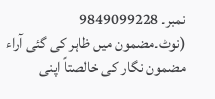نمبر۔ 9849099228
(نوٹ۔مضمون میں ظاہر کی گئی آراء مضمون نگار کی خالصتاً اپنی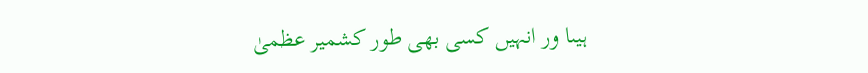ہیںا ور انہیں کسی بھی طور کشمیر عظمیٰ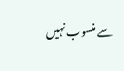سے منسوب نہیں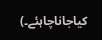کیاجاناچاہئے۔)